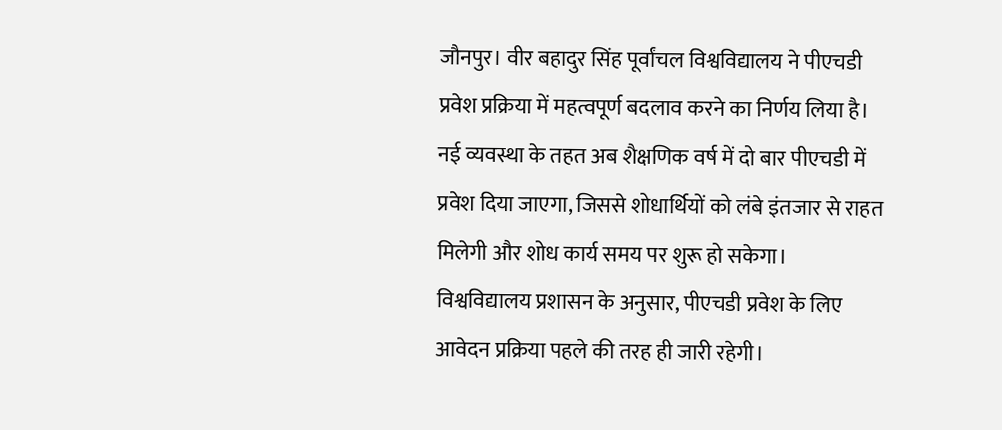जौनपुर। वीर बहादुर सिंह पूर्वांचल विश्वविद्यालय ने पीएचडी प्रवेश प्रक्रिया में महत्वपूर्ण बदलाव करने का निर्णय लिया है। नई व्यवस्था के तहत अब शैक्षणिक वर्ष में दो बार पीएचडी में प्रवेश दिया जाएगा, जिससे शोधार्थियों को लंबे इंतजार से राहत मिलेगी और शोध कार्य समय पर शुरू हो सकेगा।
विश्वविद्यालय प्रशासन के अनुसार, पीएचडी प्रवेश के लिए आवेदन प्रक्रिया पहले की तरह ही जारी रहेगी।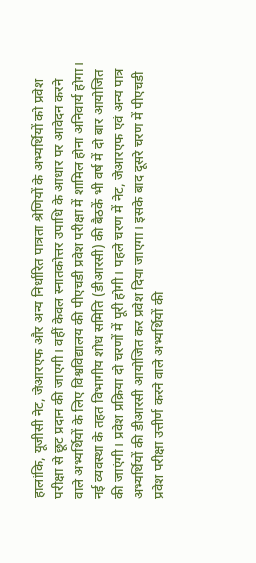हालांकि, यूजीसी नेट, जेआरएफ और अन्य निर्धारित पात्रता श्रेणियों के अभ्यर्थियों को प्रवेश परीक्षा से छूट प्रदान की जाएगी। वहीं केवल स्नातकोत्तर उपाधि के आधार पर आवेदन करने वाले अभ्यर्थियों के लिए विश्वविद्यालय की पीएचडी प्रवेश परीक्षा में शामिल होना अनिवार्य होगा।
नई व्यवस्था के तहत विभागीय शोध समिति (डीआरसी) की बैठकें भी वर्ष में दो बार आयोजित की जाएंगी। प्रवेश प्रक्रिया दो चरणों में पूरी होगी। पहले चरण में नेट, जेआरएफ एवं अन्य पात्र अभ्यर्थियों की डीआरसी आयोजित कर प्रवेश दिया जाएगा। इसके बाद दूसरे चरण में पीएचडी प्रवेश परीक्षा उत्तीर्ण करने वाले अभ्यर्थियों की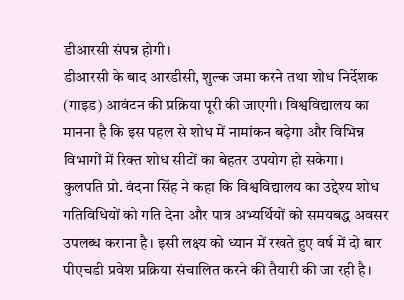डीआरसी संपन्न होगी।
डीआरसी के बाद आरडीसी, शुल्क जमा करने तथा शोध निर्देशक (गाइड) आवंटन की प्रक्रिया पूरी की जाएगी। विश्वविद्यालय का मानना है कि इस पहल से शोध में नामांकन बढ़ेगा और विभिन्न विभागों में रिक्त शोध सीटों का बेहतर उपयोग हो सकेगा।
कुलपति प्रो. वंदना सिंह ने कहा कि विश्वविद्यालय का उद्देश्य शोध गतिविधियों को गति देना और पात्र अभ्यर्थियों को समयबद्ध अवसर उपलब्ध कराना है। इसी लक्ष्य को ध्यान में रखते हुए वर्ष में दो बार पीएचडी प्रवेश प्रक्रिया संचालित करने की तैयारी की जा रही है।